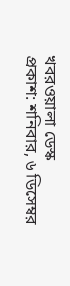খবরওয়ালা ডেস্ক
প্রকাশ: শনিবার, ৬ ডিসেম্বর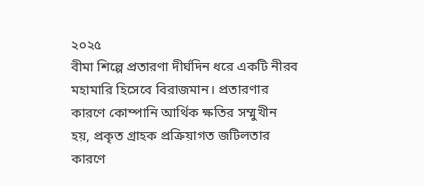২০২৫
বীমা শিল্পে প্রতারণা দীর্ঘদিন ধরে একটি নীরব মহামারি হিসেবে বিরাজমান। প্রতারণার কারণে কোম্পানি আর্থিক ক্ষতির সম্মুখীন হয়, প্রকৃত গ্রাহক প্রক্রিয়াগত জটিলতার কারণে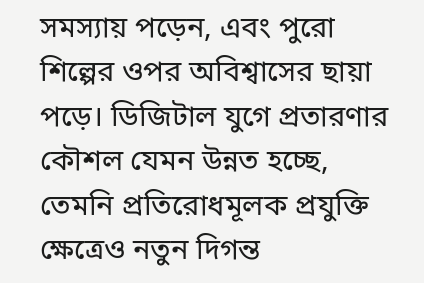সমস্যায় পড়েন, এবং পুরো শিল্পের ওপর অবিশ্বাসের ছায়া পড়ে। ডিজিটাল যুগে প্রতারণার কৌশল যেমন উন্নত হচ্ছে, তেমনি প্রতিরোধমূলক প্রযুক্তি ক্ষেত্রেও নতুন দিগন্ত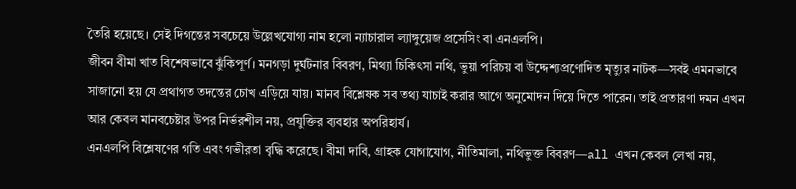তৈরি হয়েছে। সেই দিগন্তের সবচেয়ে উল্লেখযোগ্য নাম হলো ন্যাচারাল ল্যাঙ্গুয়েজ প্রসেসিং বা এনএলপি।
জীবন বীমা খাত বিশেষভাবে ঝুঁকিপূর্ণ। মনগড়া দুর্ঘটনার বিবরণ, মিথ্যা চিকিৎসা নথি, ভুয়া পরিচয় বা উদ্দেশ্যপ্রণোদিত মৃত্যুর নাটক—সবই এমনভাবে সাজানো হয় যে প্রথাগত তদন্তের চোখ এড়িয়ে যায়। মানব বিশ্লেষক সব তথ্য যাচাই করার আগে অনুমোদন দিয়ে দিতে পারেন। তাই প্রতারণা দমন এখন আর কেবল মানবচেষ্টার উপর নির্ভরশীল নয়, প্রযুক্তির ব্যবহার অপরিহার্য।
এনএলপি বিশ্লেষণের গতি এবং গভীরতা বৃদ্ধি করেছে। বীমা দাবি, গ্রাহক যোগাযোগ, নীতিমালা, নথিভুক্ত বিবরণ—all এখন কেবল লেখা নয়,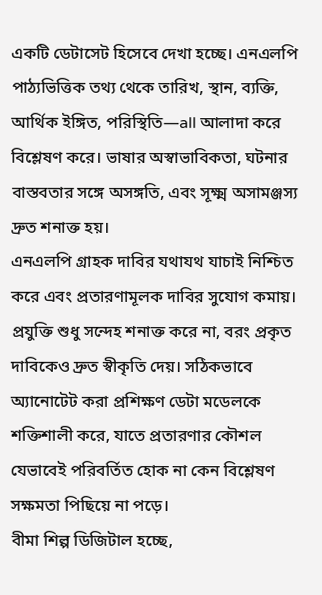একটি ডেটাসেট হিসেবে দেখা হচ্ছে। এনএলপি পাঠ্যভিত্তিক তথ্য থেকে তারিখ, স্থান, ব্যক্তি, আর্থিক ইঙ্গিত, পরিস্থিতি—all আলাদা করে বিশ্লেষণ করে। ভাষার অস্বাভাবিকতা, ঘটনার বাস্তবতার সঙ্গে অসঙ্গতি, এবং সূক্ষ্ম অসামঞ্জস্য দ্রুত শনাক্ত হয়।
এনএলপি গ্রাহক দাবির যথাযথ যাচাই নিশ্চিত করে এবং প্রতারণামূলক দাবির সুযোগ কমায়। প্রযুক্তি শুধু সন্দেহ শনাক্ত করে না, বরং প্রকৃত দাবিকেও দ্রুত স্বীকৃতি দেয়। সঠিকভাবে অ্যানোটেট করা প্রশিক্ষণ ডেটা মডেলকে শক্তিশালী করে, যাতে প্রতারণার কৌশল যেভাবেই পরিবর্তিত হোক না কেন বিশ্লেষণ সক্ষমতা পিছিয়ে না পড়ে।
বীমা শিল্প ডিজিটাল হচ্ছে,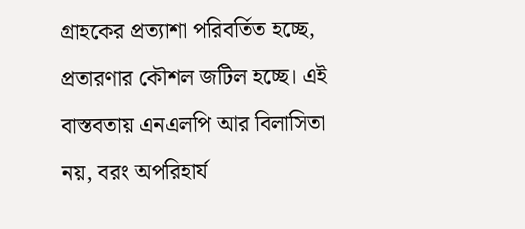গ্রাহকের প্রত্যাশা পরিবর্তিত হচ্ছে, প্রতারণার কৌশল জটিল হচ্ছে। এই বাস্তবতায় এনএলপি আর বিলাসিতা নয়, বরং অপরিহার্য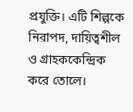প্রযুক্তি। এটি শিল্পকে নিরাপদ, দায়িত্বশীল ও গ্রাহককেন্দ্রিক করে তোলে।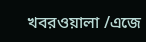খবরওয়ালা /এজে